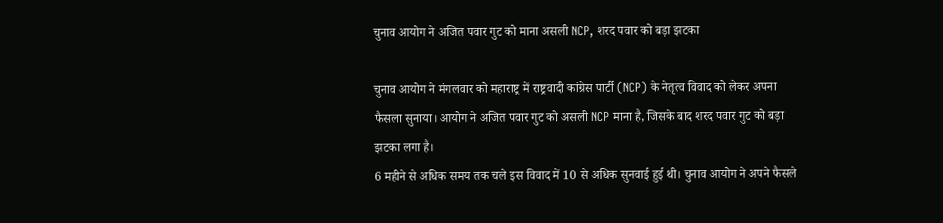चुनाव आयोग ने अजित पवार गुट को माना असली NCP, शरद पवार को बड़ा झटका

चुनाव आयोग ने मंगलवार को महाराष्ट्र में राष्ट्रवादी कांग्रेस पार्टी (NCP) के नेतृत्व विवाद को लेकर अपना फैसला सुनाया। आयोग ने अजित पवार गुट को असली NCP माना है, जिसके बाद शरद पवार गुट को बड़ा झटका लगा है।
6 महीने से अधिक समय तक चले इस विवाद में 10 से अधिक सुनवाई हुई थी। चुनाव आयोग ने अपने फैसले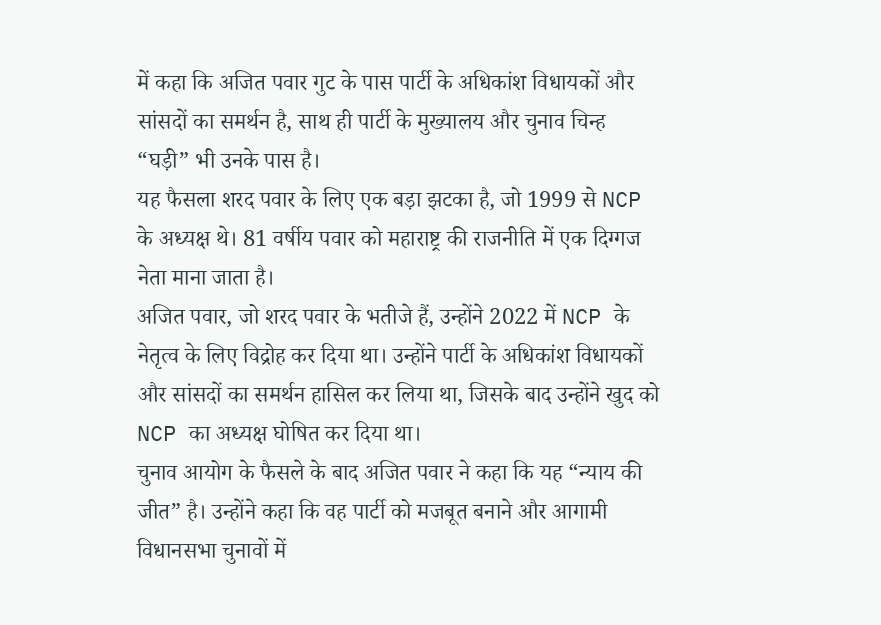में कहा कि अजित पवार गुट के पास पार्टी के अधिकांश विधायकों और सांसदों का समर्थन है, साथ ही पार्टी के मुख्यालय और चुनाव चिन्ह “घड़ी” भी उनके पास है।
यह फैसला शरद पवार के लिए एक बड़ा झटका है, जो 1999 से NCP के अध्यक्ष थे। 81 वर्षीय पवार को महाराष्ट्र की राजनीति में एक दिग्गज नेता माना जाता है।
अजित पवार, जो शरद पवार के भतीजे हैं, उन्होंने 2022 में NCP के नेतृत्व के लिए विद्रोह कर दिया था। उन्होंने पार्टी के अधिकांश विधायकों और सांसदों का समर्थन हासिल कर लिया था, जिसके बाद उन्होंने खुद को NCP का अध्यक्ष घोषित कर दिया था।
चुनाव आयोग के फैसले के बाद अजित पवार ने कहा कि यह “न्याय की जीत” है। उन्होंने कहा कि वह पार्टी को मजबूत बनाने और आगामी विधानसभा चुनावों में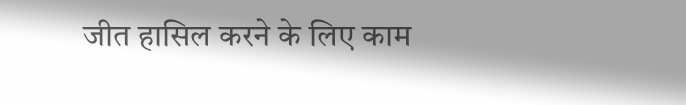जीत हासिल करने के लिए काम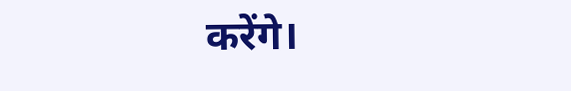करेंगे।